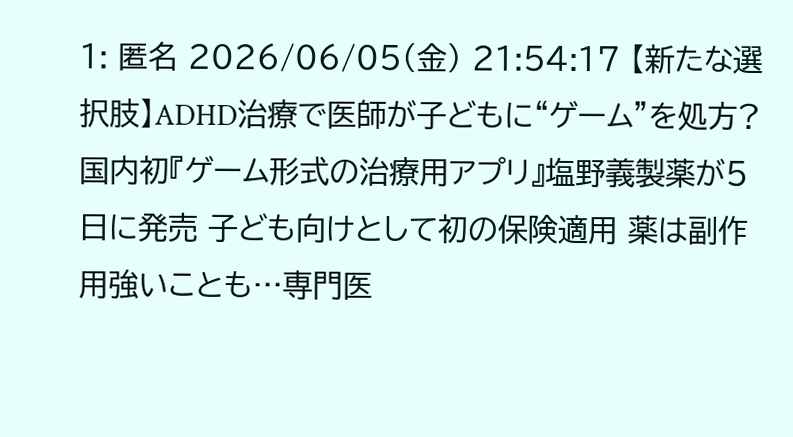1: 匿名 2026/06/05(金) 21:54:17 【新たな選択肢】ADHD治療で医師が子どもに“ゲーム”を処方?国内初『ゲーム形式の治療用アプリ』塩野義製薬が5日に発売 子ども向けとして初の保険適用 薬は副作用強いことも…専門医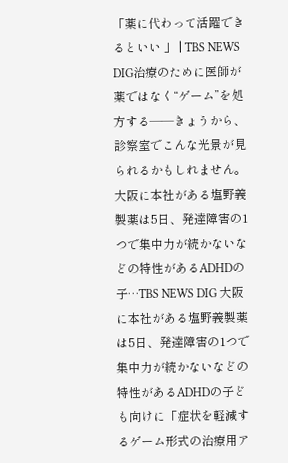「薬に代わって活躍できるといい 」 | TBS NEWS DIG治療のために医師が薬ではなく“ゲーム”を処方する――きょうから、診察室でこんな光景が見られるかもしれません。大阪に本社がある塩野義製薬は5日、発達障害の1つで集中力が続かないなどの特性があるADHDの子…TBS NEWS DIG 大阪に本社がある塩野義製薬は5日、発達障害の1つで集中力が続かないなどの特性があるADHDの子ども向けに「症状を軽減するゲーム形式の治療用ア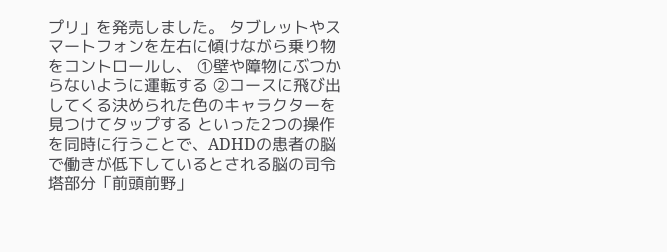プリ」を発売しました。 タブレットやスマートフォンを左右に傾けながら乗り物をコントロールし、 ①壁や障物にぶつからないように運転する ②コースに飛び出してくる決められた色のキャラクターを見つけてタップする といった2つの操作を同時に行うことで、ADHDの患者の脳で働きが低下しているとされる脳の司令塔部分「前頭前野」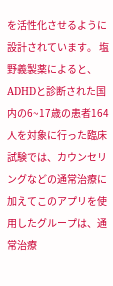を活性化させるように設計されています。 塩野義製薬によると、ADHDと診断された国内の6~17歳の患者164人を対象に行った臨床試験では、カウンセリングなどの通常治療に加えてこのアプリを使用したグループは、通常治療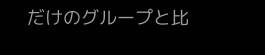だけのグループと比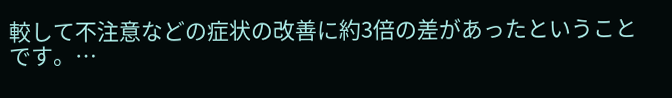較して不注意などの症状の改善に約3倍の差があったということです。…